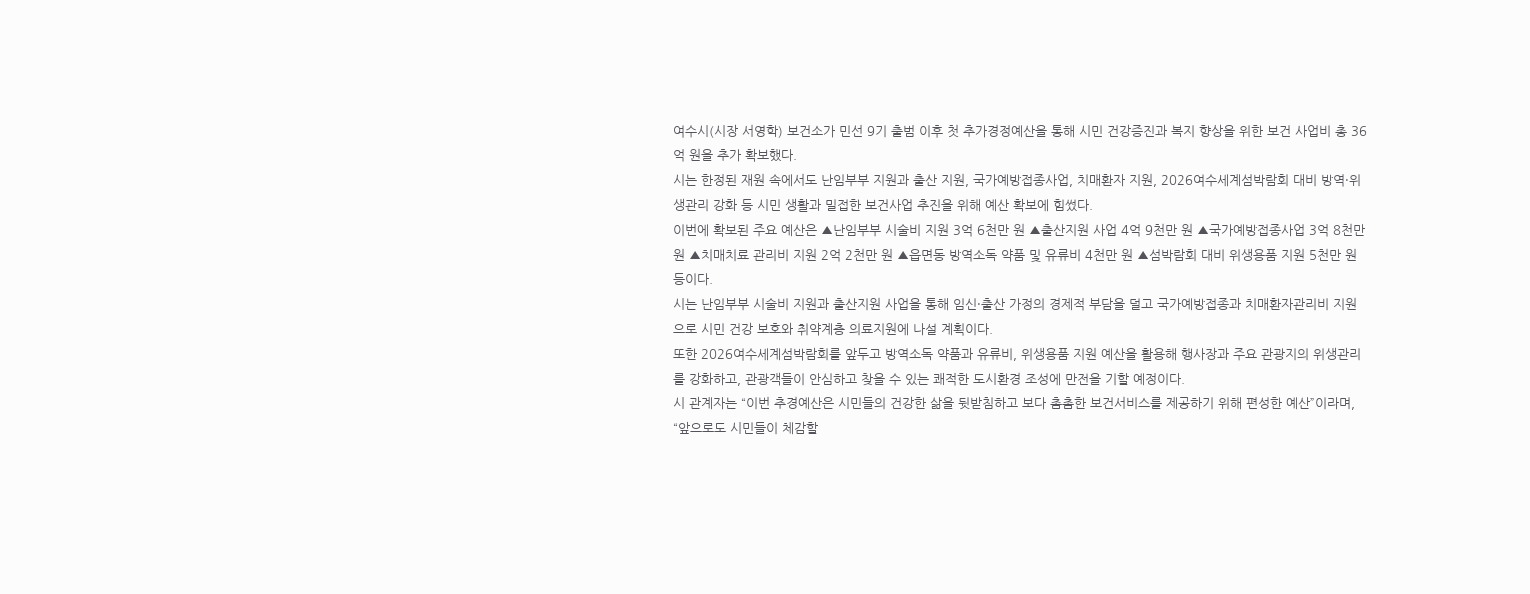여수시(시장 서영학) 보건소가 민선 9기 출범 이후 첫 추가경정예산을 통해 시민 건강증진과 복지 향상을 위한 보건 사업비 총 36억 원을 추가 확보했다.
시는 한정된 재원 속에서도 난임부부 지원과 출산 지원, 국가예방접종사업, 치매환자 지원, 2026여수세계섬박람회 대비 방역·위생관리 강화 등 시민 생활과 밀접한 보건사업 추진을 위해 예산 확보에 힘썼다.
이번에 확보된 주요 예산은 ▲난임부부 시술비 지원 3억 6천만 원 ▲출산지원 사업 4억 9천만 원 ▲국가예방접종사업 3억 8천만 원 ▲치매치료 관리비 지원 2억 2천만 원 ▲읍면동 방역소독 약품 및 유류비 4천만 원 ▲섬박람회 대비 위생용품 지원 5천만 원 등이다.
시는 난임부부 시술비 지원과 출산지원 사업을 통해 임신·출산 가정의 경제적 부담을 덜고 국가예방접종과 치매환자관리비 지원으로 시민 건강 보호와 취약계층 의료지원에 나설 계획이다.
또한 2026여수세계섬박람회를 앞두고 방역소독 약품과 유류비, 위생용품 지원 예산을 활용해 행사장과 주요 관광지의 위생관리를 강화하고, 관광객들이 안심하고 찾을 수 있는 쾌적한 도시환경 조성에 만전을 기할 예정이다.
시 관계자는 “이번 추경예산은 시민들의 건강한 삶을 뒷받침하고 보다 촘촘한 보건서비스를 제공하기 위해 편성한 예산”이라며, “앞으로도 시민들이 체감할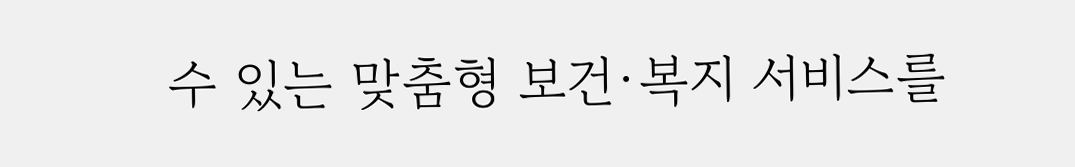수 있는 맞춤형 보건·복지 서비스를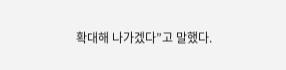확대해 나가겠다”고 말했다.